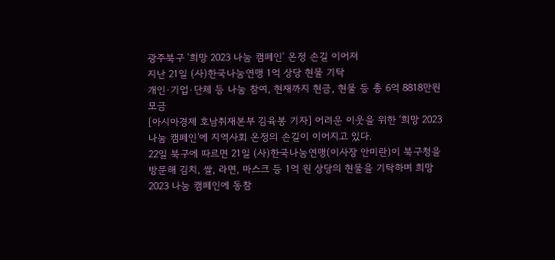광주북구 '희망 2023 나눔 캠페인' 온정 손길 이어져
지난 21일 (사)한국나눔연맹 1억 상당 현물 기탁
개인·기업·단체 등 나눔 참여, 현재까지 현금, 현물 등 총 6억 8818만원 모금
[아시아경제 호남취재본부 김육봉 기자] 어려운 이웃을 위한 ‘희망 2023 나눔 캠페인’에 지역사회 온정의 손길이 이어지고 있다.
22일 북구에 따르면 21일 (사)한국나눔연맹(이사장 안미란)이 북구청을 방문해 김치, 쌀, 라면, 마스크 등 1억 원 상당의 현물을 기탁하며 희망 2023 나눔 캠페인에 동참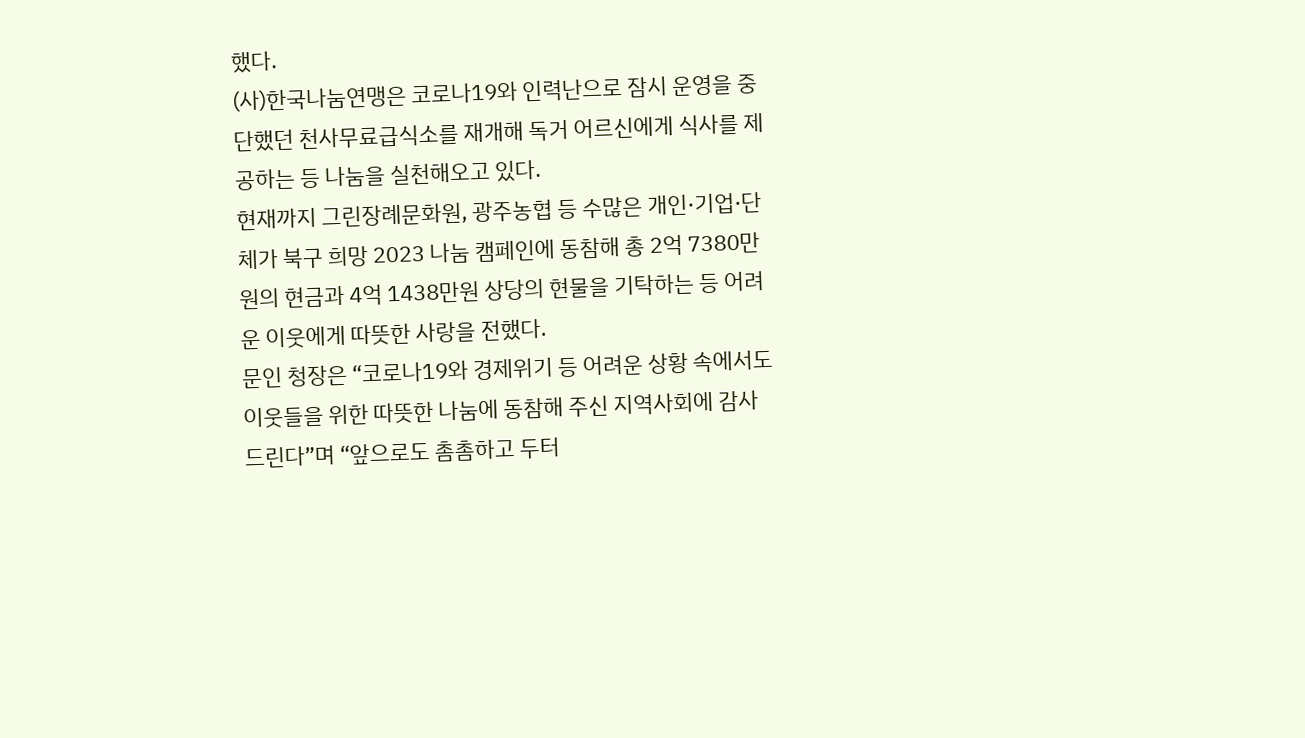했다.
(사)한국나눔연맹은 코로나19와 인력난으로 잠시 운영을 중단했던 천사무료급식소를 재개해 독거 어르신에게 식사를 제공하는 등 나눔을 실천해오고 있다.
현재까지 그린장례문화원, 광주농협 등 수많은 개인·기업·단체가 북구 희망 2023 나눔 캠페인에 동참해 총 2억 7380만원의 현금과 4억 1438만원 상당의 현물을 기탁하는 등 어려운 이웃에게 따뜻한 사랑을 전했다.
문인 청장은 “코로나19와 경제위기 등 어려운 상황 속에서도 이웃들을 위한 따뜻한 나눔에 동참해 주신 지역사회에 감사드린다”며 “앞으로도 촘촘하고 두터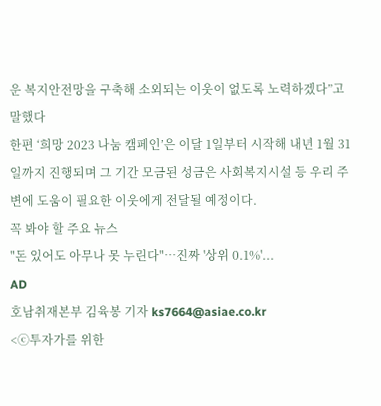운 복지안전망을 구축해 소외되는 이웃이 없도록 노력하겠다”고 말했다
한편 ‘희망 2023 나눔 캠페인’은 이달 1일부터 시작해 내년 1월 31일까지 진행되며 그 기간 모금된 성금은 사회복지시설 등 우리 주변에 도움이 필요한 이웃에게 전달될 예정이다.
꼭 봐야 할 주요 뉴스
"돈 있어도 아무나 못 누린다"…진짜 '상위 0.1%'...
AD
호남취재본부 김육봉 기자 ks7664@asiae.co.kr
<ⓒ투자가를 위한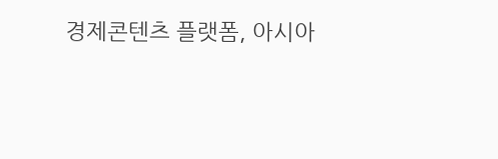경제콘텐츠 플랫폼, 아시아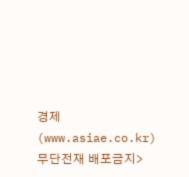경제(www.asiae.co.kr) 무단전재 배포금지>